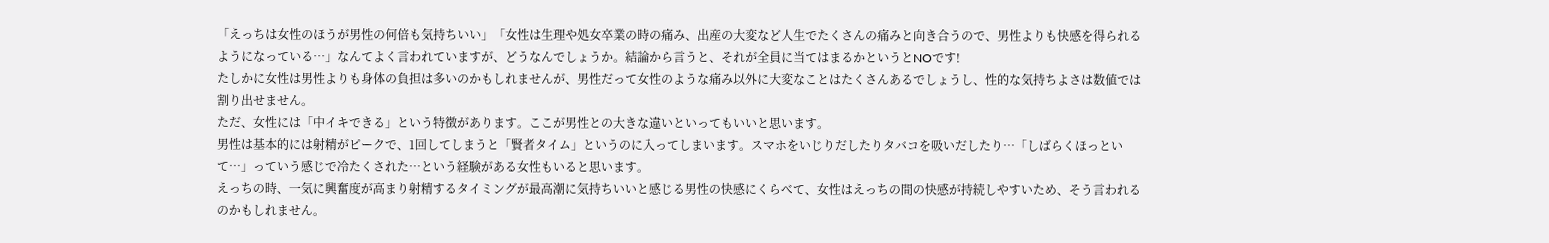「えっちは女性のほうが男性の何倍も気持ちいい」「女性は生理や処女卒業の時の痛み、出産の大変など人生でたくさんの痛みと向き合うので、男性よりも快感を得られるようになっている…」なんてよく言われていますが、どうなんでしょうか。結論から言うと、それが全員に当てはまるかというとNOです!
たしかに女性は男性よりも身体の負担は多いのかもしれませんが、男性だって女性のような痛み以外に大変なことはたくさんあるでしょうし、性的な気持ちよさは数値では割り出せません。
ただ、女性には「中イキできる」という特徴があります。ここが男性との大きな違いといってもいいと思います。
男性は基本的には射精がピークで、1回してしまうと「賢者タイム」というのに入ってしまいます。スマホをいじりだしたりタバコを吸いだしたり…「しばらくほっといて…」っていう感じで冷たくされた…という経験がある女性もいると思います。
えっちの時、一気に興奮度が高まり射精するタイミングが最高潮に気持ちいいと感じる男性の快感にくらべて、女性はえっちの間の快感が持続しやすいため、そう言われるのかもしれません。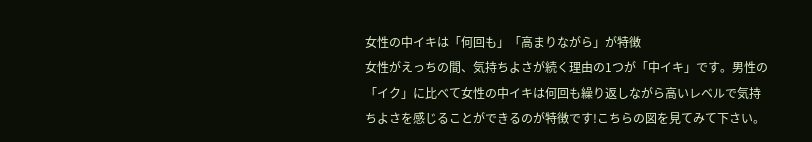女性の中イキは「何回も」「高まりながら」が特徴
女性がえっちの間、気持ちよさが続く理由の1つが「中イキ」です。男性の「イク」に比べて女性の中イキは何回も繰り返しながら高いレベルで気持ちよさを感じることができるのが特徴です!こちらの図を見てみて下さい。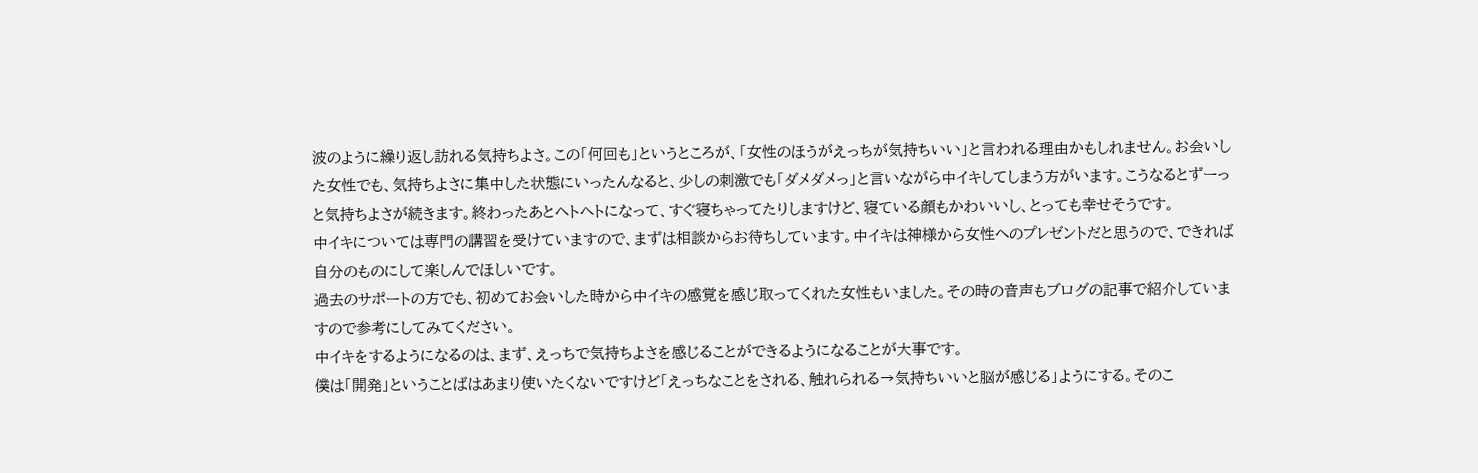波のように繰り返し訪れる気持ちよさ。この「何回も」というところが、「女性のほうがえっちが気持ちいい」と言われる理由かもしれません。お会いした女性でも、気持ちよさに集中した状態にいったんなると、少しの刺激でも「ダメダメっ」と言いながら中イキしてしまう方がいます。こうなるとずーっと気持ちよさが続きます。終わったあとヘトヘトになって、すぐ寝ちゃってたりしますけど、寝ている顔もかわいいし、とっても幸せそうです。
中イキについては専門の講習を受けていますので、まずは相談からお待ちしています。中イキは神様から女性へのプレゼントだと思うので、できれば自分のものにして楽しんでほしいです。
過去のサポートの方でも、初めてお会いした時から中イキの感覚を感じ取ってくれた女性もいました。その時の音声もブログの記事で紹介していますので参考にしてみてください。
中イキをするようになるのは、まず、えっちで気持ちよさを感じることができるようになることが大事です。
僕は「開発」ということばはあまり使いたくないですけど「えっちなことをされる、触れられる→気持ちいいと脳が感じる」ようにする。そのこ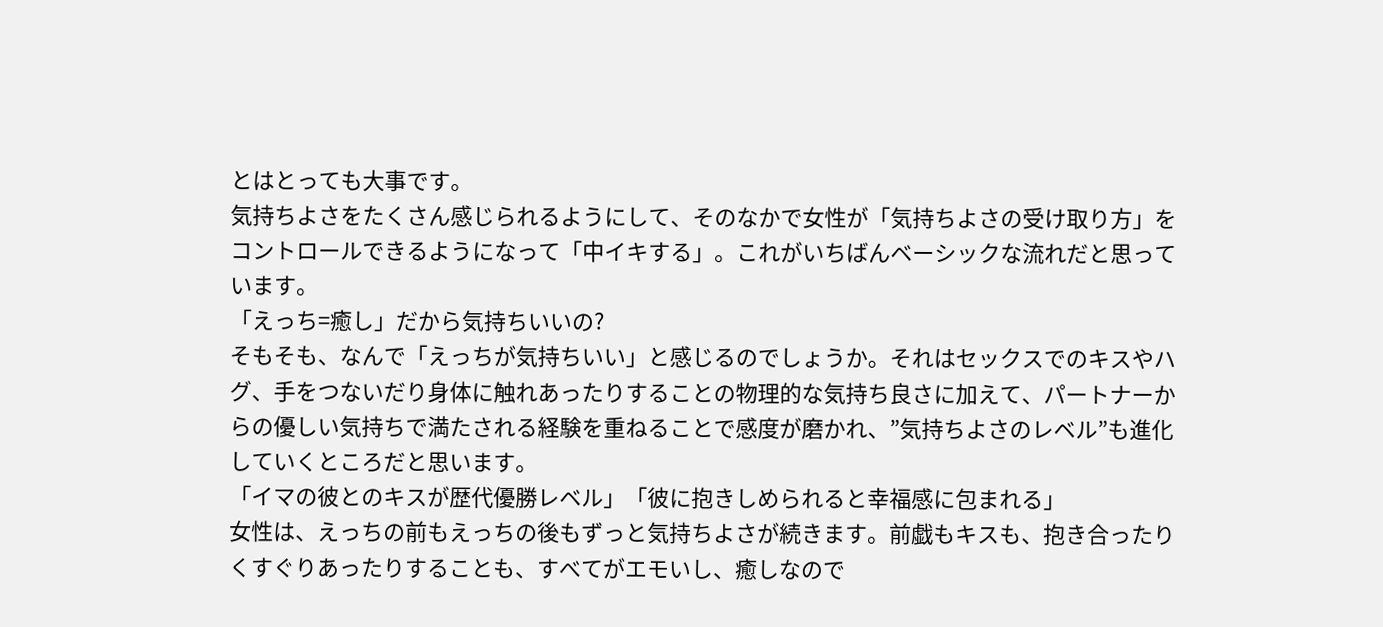とはとっても大事です。
気持ちよさをたくさん感じられるようにして、そのなかで女性が「気持ちよさの受け取り方」をコントロールできるようになって「中イキする」。これがいちばんベーシックな流れだと思っています。
「えっち=癒し」だから気持ちいいの?
そもそも、なんで「えっちが気持ちいい」と感じるのでしょうか。それはセックスでのキスやハグ、手をつないだり身体に触れあったりすることの物理的な気持ち良さに加えて、パートナーからの優しい気持ちで満たされる経験を重ねることで感度が磨かれ、”気持ちよさのレベル”も進化していくところだと思います。
「イマの彼とのキスが歴代優勝レベル」「彼に抱きしめられると幸福感に包まれる」
女性は、えっちの前もえっちの後もずっと気持ちよさが続きます。前戯もキスも、抱き合ったりくすぐりあったりすることも、すべてがエモいし、癒しなので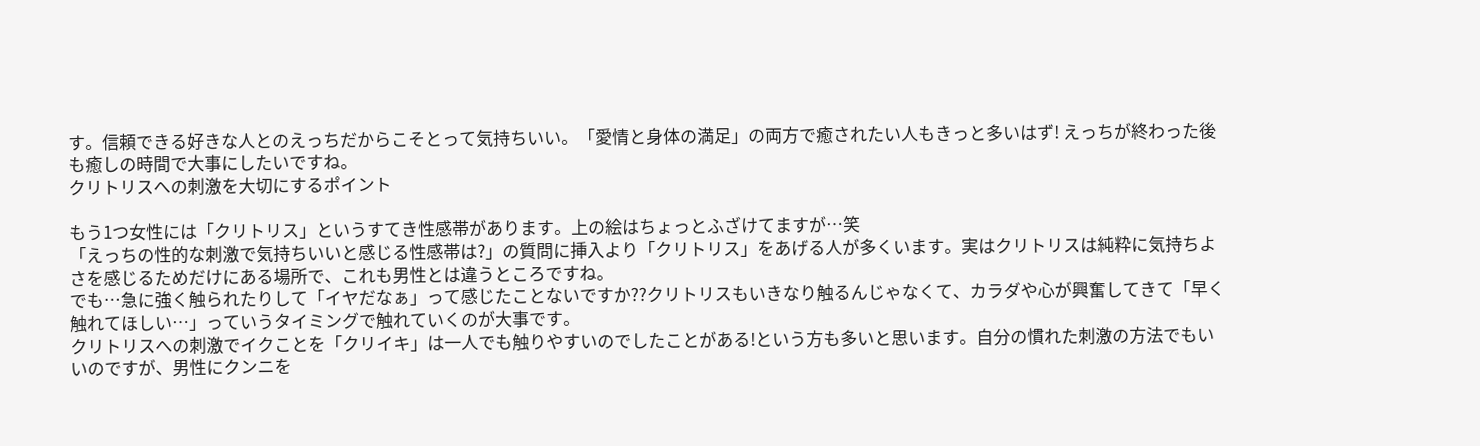す。信頼できる好きな人とのえっちだからこそとって気持ちいい。「愛情と身体の満足」の両方で癒されたい人もきっと多いはず! えっちが終わった後も癒しの時間で大事にしたいですね。
クリトリスへの刺激を大切にするポイント

もう1つ女性には「クリトリス」というすてき性感帯があります。上の絵はちょっとふざけてますが…笑
「えっちの性的な刺激で気持ちいいと感じる性感帯は?」の質問に挿入より「クリトリス」をあげる人が多くいます。実はクリトリスは純粋に気持ちよさを感じるためだけにある場所で、これも男性とは違うところですね。
でも…急に強く触られたりして「イヤだなぁ」って感じたことないですか??クリトリスもいきなり触るんじゃなくて、カラダや心が興奮してきて「早く触れてほしい…」っていうタイミングで触れていくのが大事です。
クリトリスへの刺激でイクことを「クリイキ」は一人でも触りやすいのでしたことがある!という方も多いと思います。自分の慣れた刺激の方法でもいいのですが、男性にクンニを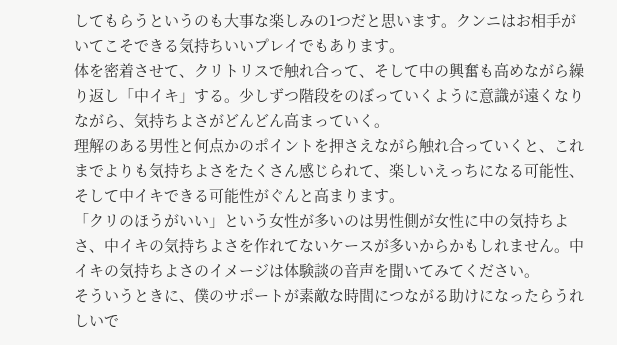してもらうというのも大事な楽しみの1つだと思います。クンニはお相手がいてこそできる気持ちいいプレイでもあります。
体を密着させて、クリトリスで触れ合って、そして中の興奮も高めながら繰り返し「中イキ」する。少しずつ階段をのぼっていくように意識が遠くなりながら、気持ちよさがどんどん高まっていく。
理解のある男性と何点かのポイントを押さえながら触れ合っていくと、これまでよりも気持ちよさをたくさん感じられて、楽しいえっちになる可能性、そして中イキできる可能性がぐんと高まります。
「クリのほうがいい」という女性が多いのは男性側が女性に中の気持ちよさ、中イキの気持ちよさを作れてないケースが多いからかもしれません。中イキの気持ちよさのイメージは体験談の音声を聞いてみてください。
そういうときに、僕のサポートが素敵な時間につながる助けになったらうれしいで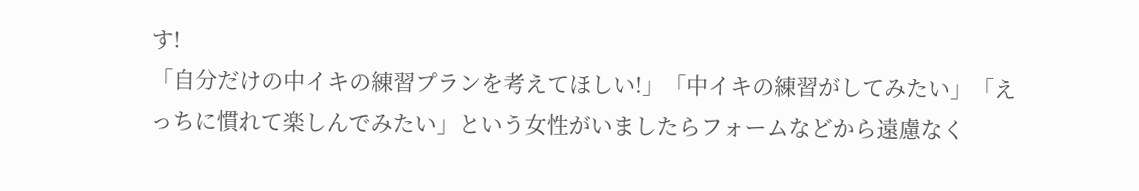す!
「自分だけの中イキの練習プランを考えてほしい!」「中イキの練習がしてみたい」「えっちに慣れて楽しんでみたい」という女性がいましたらフォームなどから遠慮なく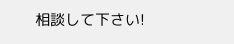相談して下さい!